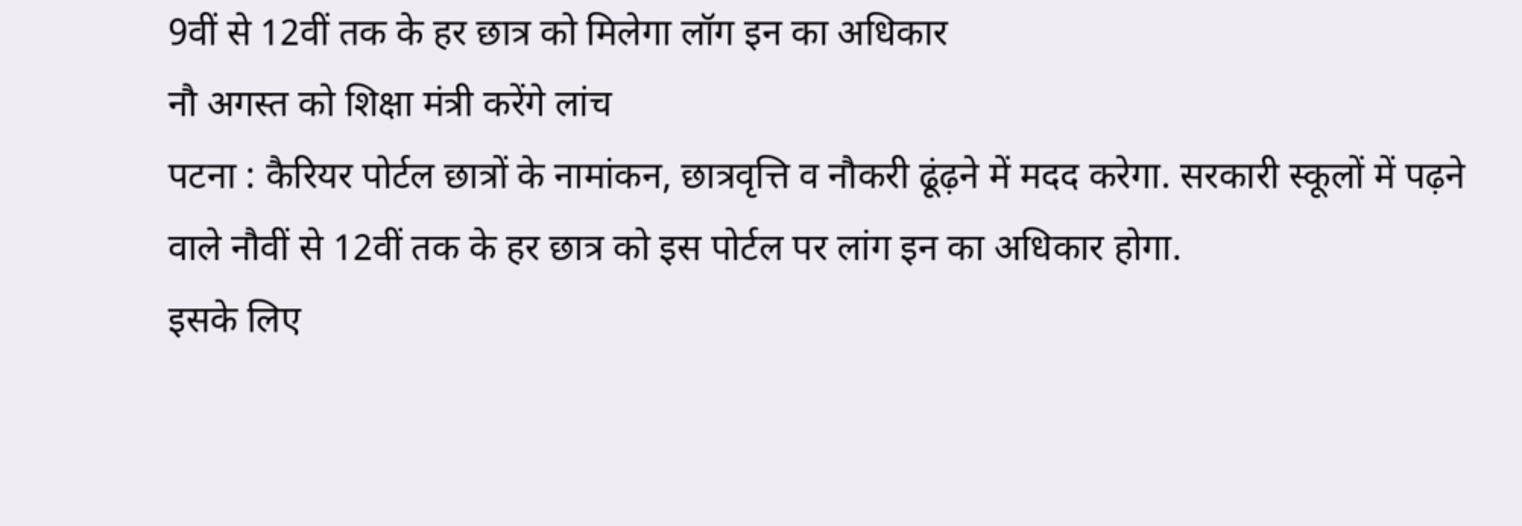9वीं से 12वीं तक के हर छात्र को मिलेगा लॉग इन का अधिकार
नौ अगस्त को शिक्षा मंत्री करेंगे लांच
पटना : कैरियर पोर्टल छात्रों के नामांकन, छात्रवृत्ति व नौकरी ढूंढ़ने में मदद करेगा. सरकारी स्कूलों में पढ़ने वाले नौवीं से 12वीं तक के हर छात्र को इस पोर्टल पर लांग इन का अधिकार होगा.
इसके लिए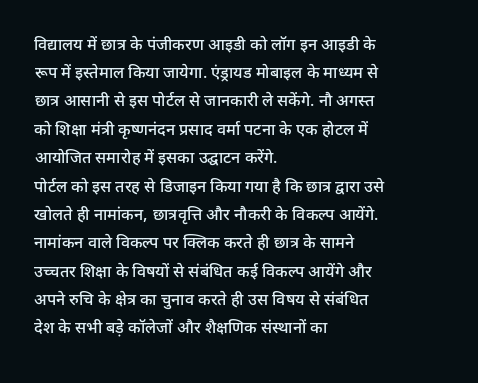विद्यालय में छात्र के पंजीकरण आइडी को लॉग इन आइडी के रूप में इस्तेमाल किया जायेगा. एंड्रायड मोबाइल के माध्यम से छात्र आसानी से इस पोर्टल से जानकारी ले सकेंगे. नौ अगस्त को शिक्षा मंत्री कृष्णनंदन प्रसाद वर्मा पटना के एक होटल में आयोजित समारोह में इसका उद्घाटन करेंगे.
पोर्टल को इस तरह से डिजाइन किया गया है कि छात्र द्वारा उसे खोलते ही नामांकन, छात्रवृत्ति और नौकरी के विकल्प आयेंगे. नामांकन वाले विकल्प पर क्लिक करते ही छात्र के सामने उच्चतर शिक्षा के विषयों से संबंधित कई विकल्प आयेंगे और अपने रुचि के क्षेत्र का चुनाव करते ही उस विषय से संबंधित देश के सभी बड़े कॉलेजों और शैक्षणिक संस्थानों का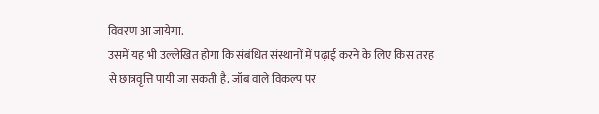विवरण आ जायेगा.
उसमें यह भी उल्लेखित होगा कि संबंधित संस्थानों में पढ़ाई करने के लिए किस तरह से छात्रवृत्ति पायी जा सकती है. जॉब वाले विकल्प पर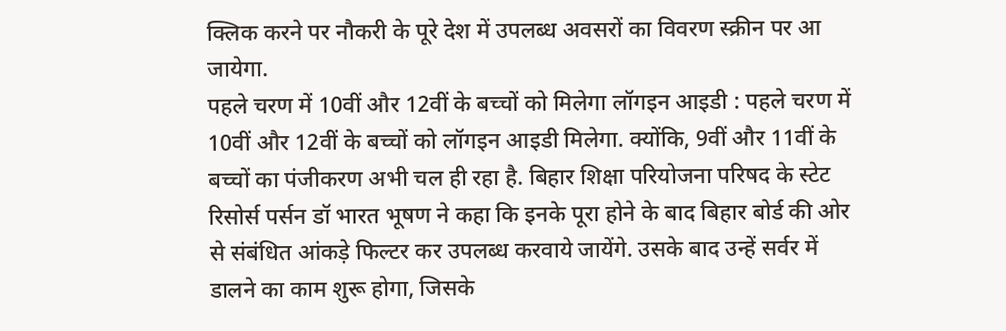क्लिक करने पर नौकरी के पूरे देश में उपलब्ध अवसरों का विवरण स्क्रीन पर आ जायेगा.
पहले चरण में 10वीं और 12वीं के बच्चों को मिलेगा लॉगइन आइडी : पहले चरण में 10वीं और 12वीं के बच्चों को लॉगइन आइडी मिलेगा. क्योंकि, 9वीं और 11वीं के बच्चों का पंजीकरण अभी चल ही रहा है. बिहार शिक्षा परियोजना परिषद के स्टेट रिसोर्स पर्सन डॉ भारत भूषण ने कहा कि इनके पूरा होने के बाद बिहार बोर्ड की ओर से संबंधित आंकड़े फिल्टर कर उपलब्ध करवाये जायेंगे. उसके बाद उन्हें सर्वर में डालने का काम शुरू होगा, जिसके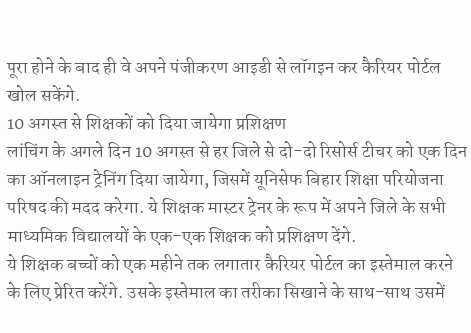पूरा होने के बाद ही वे अपने पंजीकरण आइडी से लॉगइन कर कैरियर पोर्टल खोल सकेंगे.
10 अगस्त से शिक्षकों को दिया जायेगा प्रशिक्षण
लांचिंग के अगले दिन 10 अगस्त से हर जिले से दो-दो रिसोर्स टीचर को एक दिन का ऑनलाइन ट्रेनिंग दिया जायेगा, जिसमें यूनिसेफ बिहार शिक्षा परियोजना परिषद की मदद करेगा. ये शिक्षक मास्टर ट्रेनर के रूप में अपने जिले के सभी माध्यमिक विद्यालयों के एक-एक शिक्षक को प्रशिक्षण देंगे.
ये शिक्षक बच्चों को एक महीने तक लगातार कैरियर पोर्टल का इस्तेमाल करने के लिए प्रेरित करेंगे. उसके इस्तेमाल का तरीका सिखाने के साथ-साथ उसमें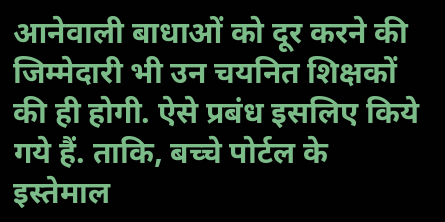आनेवाली बाधाओं को दूर करने की जिम्मेदारी भी उन चयनित शिक्षकों की ही होगी. ऐसे प्रबंध इसलिए किये गये हैं. ताकि, बच्चे पोर्टल के इस्तेमाल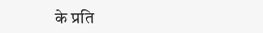के प्रति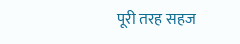पूरी तरह सहज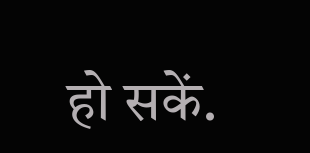हो सकें.